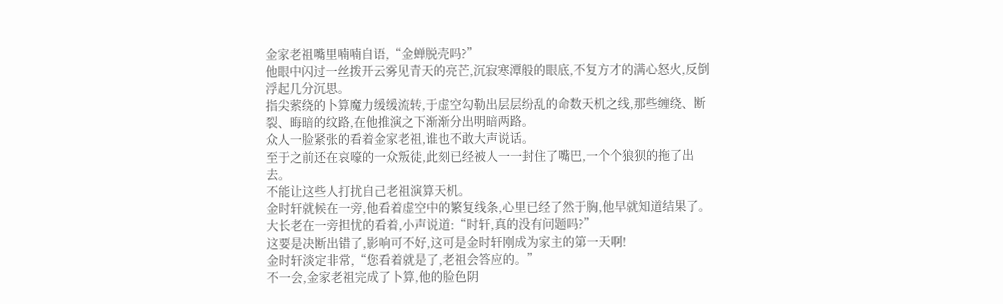金家老祖嘴里喃喃自语,“金蝉脱壳吗?”
他眼中闪过一丝拨开云雾见青天的亮芒,沉寂寒潭般的眼底,不复方才的满心怒火,反倒浮起几分沉思。
指尖萦绕的卜算魔力缓缓流转,于虚空勾勒出层层纷乱的命数天机之线,那些缠绕、断裂、晦暗的纹路,在他推演之下渐渐分出明暗两路。
众人一脸紧张的看着金家老祖,谁也不敢大声说话。
至于之前还在哀嚎的一众叛徒,此刻已经被人一一封住了嘴巴,一个个狼狈的拖了出去。
不能让这些人打扰自己老祖演算天机。
金时轩就候在一旁,他看着虚空中的繁复线条,心里已经了然于胸,他早就知道结果了。
大长老在一旁担忧的看着,小声说道:“时轩,真的没有问题吗?”
这要是决断出错了,影响可不好,这可是金时轩刚成为家主的第一天啊!
金时轩淡定非常,“您看着就是了,老祖会答应的。”
不一会,金家老祖完成了卜算,他的脸色阴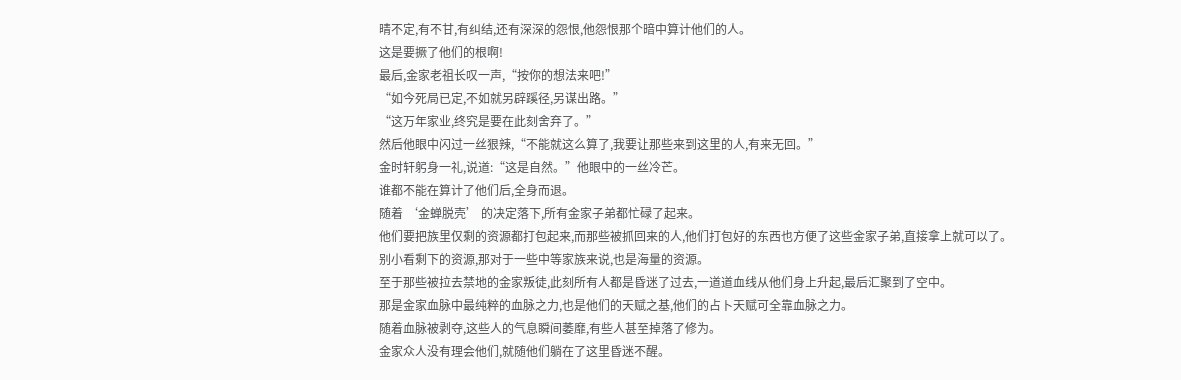晴不定,有不甘,有纠结,还有深深的怨恨,他怨恨那个暗中算计他们的人。
这是要撅了他们的根啊!
最后,金家老祖长叹一声,“按你的想法来吧!”
“如今死局已定,不如就另辟蹊径,另谋出路。”
“这万年家业,终究是要在此刻舍弃了。”
然后他眼中闪过一丝狠辣,“不能就这么算了,我要让那些来到这里的人,有来无回。”
金时轩躬身一礼,说道:“这是自然。”他眼中的一丝冷芒。
谁都不能在算计了他们后,全身而退。
随着 ‘金蝉脱壳’ 的决定落下,所有金家子弟都忙碌了起来。
他们要把族里仅剩的资源都打包起来,而那些被抓回来的人,他们打包好的东西也方便了这些金家子弟,直接拿上就可以了。
别小看剩下的资源,那对于一些中等家族来说,也是海量的资源。
至于那些被拉去禁地的金家叛徒,此刻所有人都是昏迷了过去,一道道血线从他们身上升起,最后汇聚到了空中。
那是金家血脉中最纯粹的血脉之力,也是他们的天赋之基,他们的占卜天赋可全靠血脉之力。
随着血脉被剥夺,这些人的气息瞬间萎靡,有些人甚至掉落了修为。
金家众人没有理会他们,就随他们躺在了这里昏迷不醒。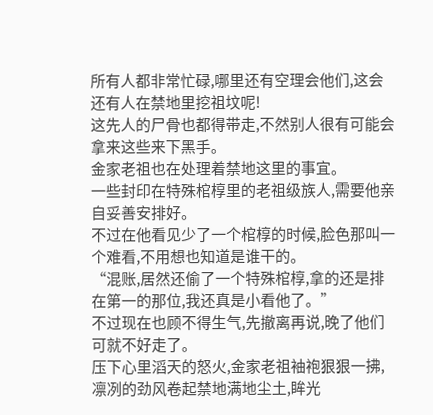所有人都非常忙碌,哪里还有空理会他们,这会还有人在禁地里挖祖坟呢!
这先人的尸骨也都得带走,不然别人很有可能会拿来这些来下黑手。
金家老祖也在处理着禁地这里的事宜。
一些封印在特殊棺椁里的老祖级族人,需要他亲自妥善安排好。
不过在他看见少了一个棺椁的时候,脸色那叫一个难看,不用想也知道是谁干的。
“混账,居然还偷了一个特殊棺椁,拿的还是排在第一的那位,我还真是小看他了。”
不过现在也顾不得生气,先撤离再说,晚了他们可就不好走了。
压下心里滔天的怒火,金家老祖袖袍狠狠一拂,凛冽的劲风卷起禁地满地尘土,眸光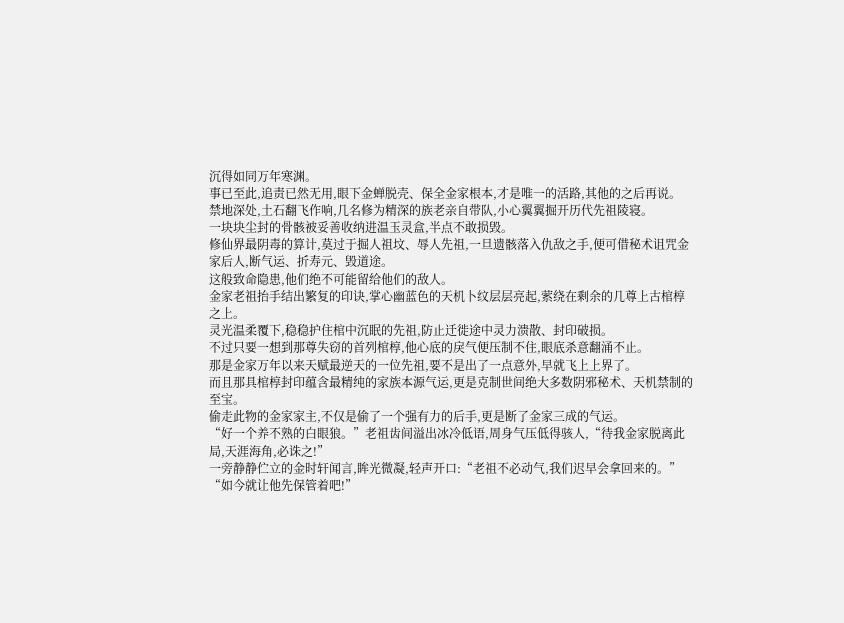沉得如同万年寒渊。
事已至此,追责已然无用,眼下金蝉脱壳、保全金家根本,才是唯一的活路,其他的之后再说。
禁地深处,土石翻飞作响,几名修为精深的族老亲自带队,小心翼翼掘开历代先祖陵寝。
一块块尘封的骨骸被妥善收纳进温玉灵盒,半点不敢损毁。
修仙界最阴毒的算计,莫过于掘人祖坟、辱人先祖,一旦遗骸落入仇敌之手,便可借秘术诅咒金家后人,断气运、折寿元、毁道途。
这般致命隐患,他们绝不可能留给他们的敌人。
金家老祖抬手结出繁复的印诀,掌心幽蓝色的天机卜纹层层亮起,萦绕在剩余的几尊上古棺椁之上。
灵光温柔覆下,稳稳护住棺中沉眠的先祖,防止迁徙途中灵力溃散、封印破损。
不过只要一想到那尊失窃的首列棺椁,他心底的戾气便压制不住,眼底杀意翻涌不止。
那是金家万年以来天赋最逆天的一位先祖,要不是出了一点意外,早就飞上上界了。
而且那具棺椁封印蕴含最精纯的家族本源气运,更是克制世间绝大多数阴邪秘术、天机禁制的至宝。
偷走此物的金家家主,不仅是偷了一个强有力的后手,更是断了金家三成的气运。
“好一个养不熟的白眼狼。”老祖齿间溢出冰冷低语,周身气压低得骇人,“待我金家脱离此局,天涯海角,必诛之!”
一旁静静伫立的金时轩闻言,眸光微凝,轻声开口:“老祖不必动气,我们迟早会拿回来的。”
“如今就让他先保管着吧!”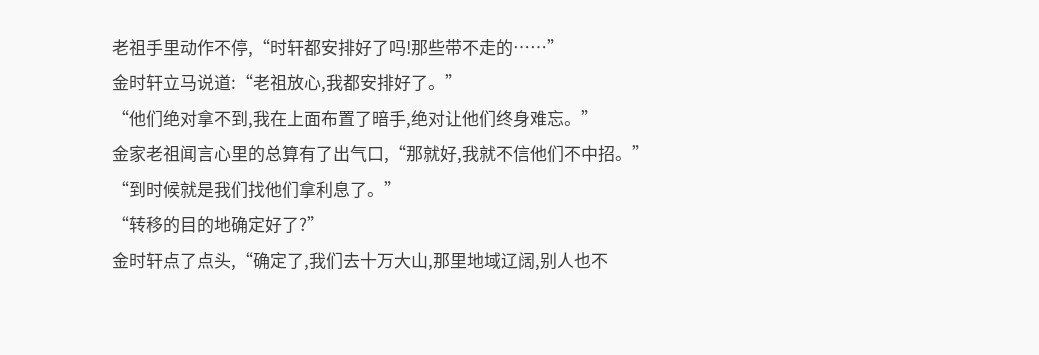老祖手里动作不停,“时轩都安排好了吗!那些带不走的……”
金时轩立马说道:“老祖放心,我都安排好了。”
“他们绝对拿不到,我在上面布置了暗手,绝对让他们终身难忘。”
金家老祖闻言心里的总算有了出气口,“那就好,我就不信他们不中招。”
“到时候就是我们找他们拿利息了。”
“转移的目的地确定好了?”
金时轩点了点头,“确定了,我们去十万大山,那里地域辽阔,别人也不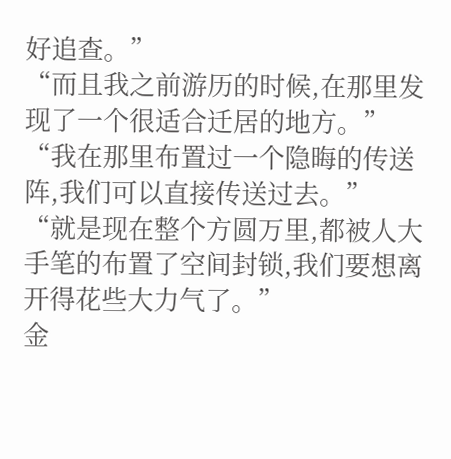好追查。”
“而且我之前游历的时候,在那里发现了一个很适合迁居的地方。”
“我在那里布置过一个隐晦的传送阵,我们可以直接传送过去。”
“就是现在整个方圆万里,都被人大手笔的布置了空间封锁,我们要想离开得花些大力气了。”
金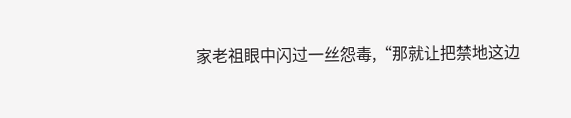家老祖眼中闪过一丝怨毒,“那就让把禁地这边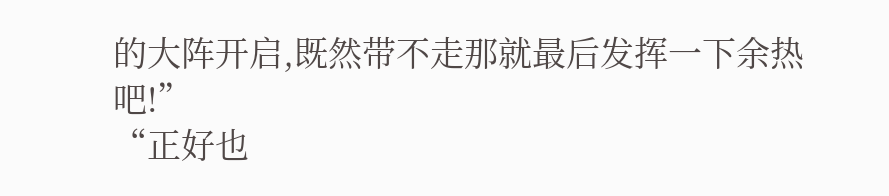的大阵开启,既然带不走那就最后发挥一下余热吧!”
“正好也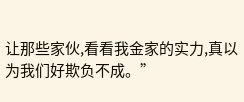让那些家伙,看看我金家的实力,真以为我们好欺负不成。”